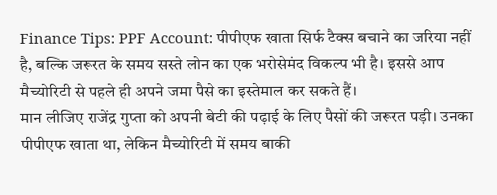Finance Tips: PPF Account: पीपीएफ खाता सिर्फ टैक्स बचाने का जरिया नहीं है, बल्कि जरूरत के समय सस्ते लोन का एक भरोसेमंद विकल्प भी है। इससे आप मैच्योरिटी से पहले ही अपने जमा पैसे का इस्तेमाल कर सकते हैं।
मान लीजिए राजेंद्र गुप्ता को अपनी बेटी की पढ़ाई के लिए पैसों की जरूरत पड़ी। उनका पीपीएफ खाता था, लेकिन मैच्योरिटी में समय बाकी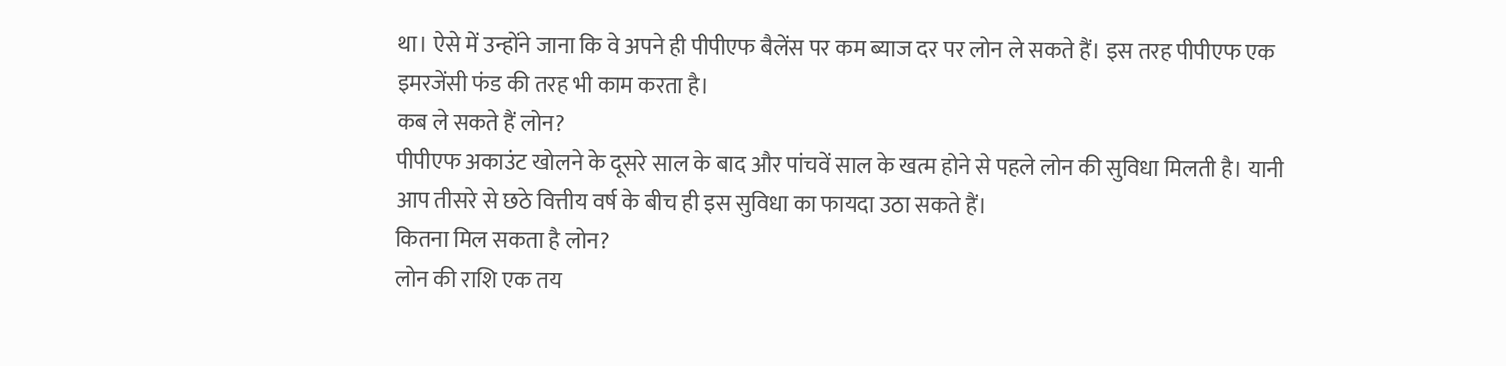था। ऐसे में उन्होंने जाना कि वे अपने ही पीपीएफ बैलेंस पर कम ब्याज दर पर लोन ले सकते हैं। इस तरह पीपीएफ एक इमरजेंसी फंड की तरह भी काम करता है।
कब ले सकते हैं लोन?
पीपीएफ अकाउंट खोलने के दूसरे साल के बाद और पांचवें साल के खत्म होने से पहले लोन की सुविधा मिलती है। यानी आप तीसरे से छठे वित्तीय वर्ष के बीच ही इस सुविधा का फायदा उठा सकते हैं।
कितना मिल सकता है लोन?
लोन की राशि एक तय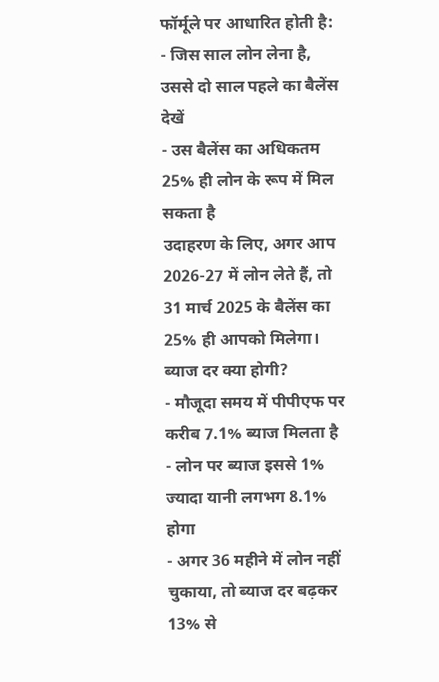फॉर्मूले पर आधारित होती है:
- जिस साल लोन लेना है, उससे दो साल पहले का बैलेंस देखें
- उस बैलेंस का अधिकतम 25% ही लोन के रूप में मिल सकता है
उदाहरण के लिए, अगर आप 2026-27 में लोन लेते हैं, तो 31 मार्च 2025 के बैलेंस का 25% ही आपको मिलेगा।
ब्याज दर क्या होगी?
- मौजूदा समय में पीपीएफ पर करीब 7.1% ब्याज मिलता है
- लोन पर ब्याज इससे 1% ज्यादा यानी लगभग 8.1% होगा
- अगर 36 महीने में लोन नहीं चुकाया, तो ब्याज दर बढ़कर 13% से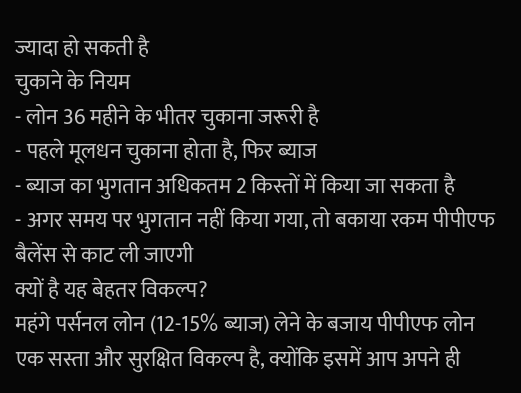ज्यादा हो सकती है
चुकाने के नियम
- लोन 36 महीने के भीतर चुकाना जरूरी है
- पहले मूलधन चुकाना होता है, फिर ब्याज
- ब्याज का भुगतान अधिकतम 2 किस्तों में किया जा सकता है
- अगर समय पर भुगतान नहीं किया गया, तो बकाया रकम पीपीएफ बैलेंस से काट ली जाएगी
क्यों है यह बेहतर विकल्प?
महंगे पर्सनल लोन (12-15% ब्याज) लेने के बजाय पीपीएफ लोन एक सस्ता और सुरक्षित विकल्प है, क्योंकि इसमें आप अपने ही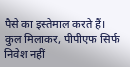पैसे का इस्तेमाल करते हैं।
कुल मिलाकर, पीपीएफ सिर्फ निवेश नहीं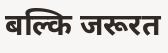बल्कि जरूरत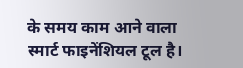के समय काम आने वाला स्मार्ट फाइनेंशियल टूल है।